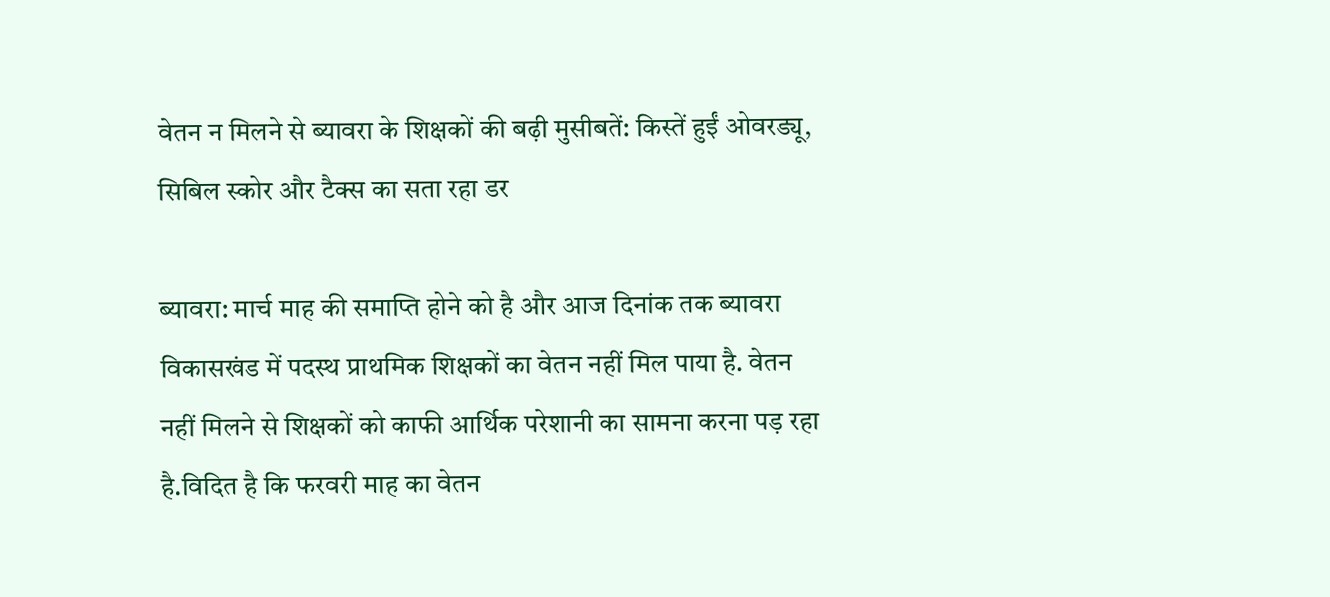वेतन न मिलने से ब्यावरा के शिक्षकों की बढ़ी मुसीबतें: किस्तें हुईं ओवरड्यू, सिबिल स्कोर और टैक्स का सता रहा डर

ब्यावरा: मार्च माह की समाप्ति होने को है और आज दिनांक तक ब्यावरा विकासखंड में पदस्थ प्राथमिक शिक्षकों का वेतन नहीं मिल पाया है. वेतन नहीं मिलने से शिक्षकों को काफी आर्थिक परेशानी का सामना करना पड़ रहा है.विदित है कि फरवरी माह का वेतन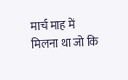मार्च माह में मिलना था जो कि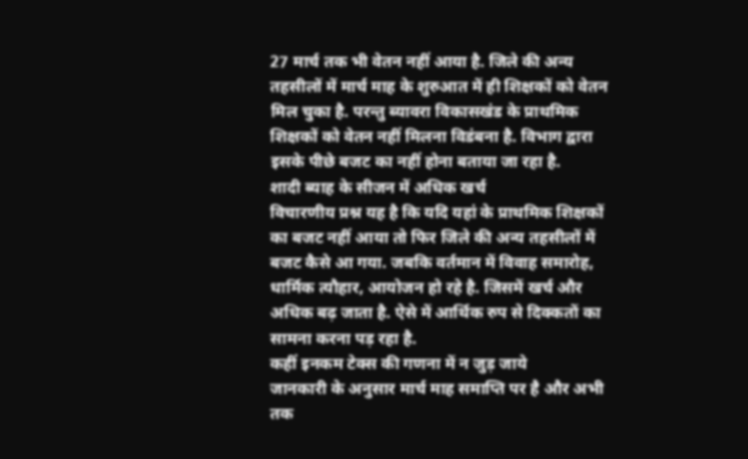27 मार्च तक भी वेतन नहीं आया है. जिले की अन्य तहसीलों में मार्च माह के शुरुआत में ही शिक्षकों को वेतन मिल चुका है. परन्तु ब्यावरा विकासखंड के प्राथमिक शिक्षकों को वेतन नहीं मिलना विडंबना है. विभाग द्वारा इसके पीछे बजट का नहीं होना बताया जा रहा है.
शादी ब्याह के सीजन में अधिक खर्च
विचारणीय प्रश्न यह है कि यदि यहां के प्राथमिक शिक्षकों का बजट नहीं आया तो फिर जिले की अन्य तहसीलों में बजट कैसे आ गया. जबकि वर्तमान में विवाह समारोह, धार्मिक त्यौहार, आयोजन हो रहे है. जिसमें खर्च और अधिक बढ़ जाता है. ऐसे में आर्थिक रुप से दिक्कतों का सामना करना पड़ रहा है.
कहीं इनकम टेक्स की गणना में न जुड़ जाये
जानकारी के अनुसार मार्च माह समाप्ति पर है और अभी तक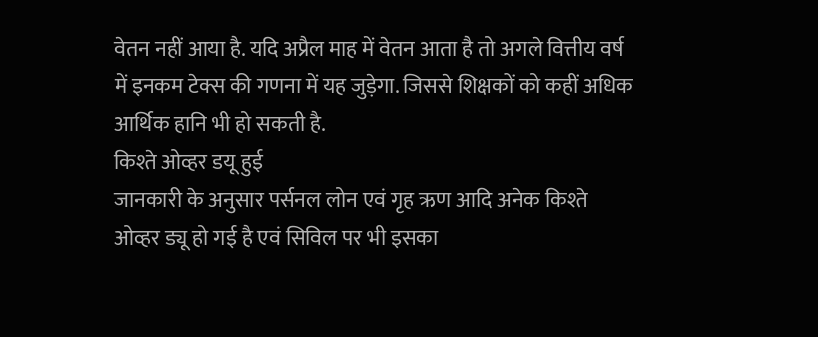वेतन नहीं आया है. यदि अप्रैल माह में वेतन आता है तो अगले वित्तीय वर्ष में इनकम टेक्स की गणना में यह जुड़ेगा. जिससे शिक्षकों को कहीं अधिक आर्थिक हानि भी हो सकती है.
किश्ते ओव्हर डयू हुई
जानकारी के अनुसार पर्सनल लोन एवं गृह ऋण आदि अनेक किश्ते ओव्हर ड्यू हो गई है एवं सिविल पर भी इसका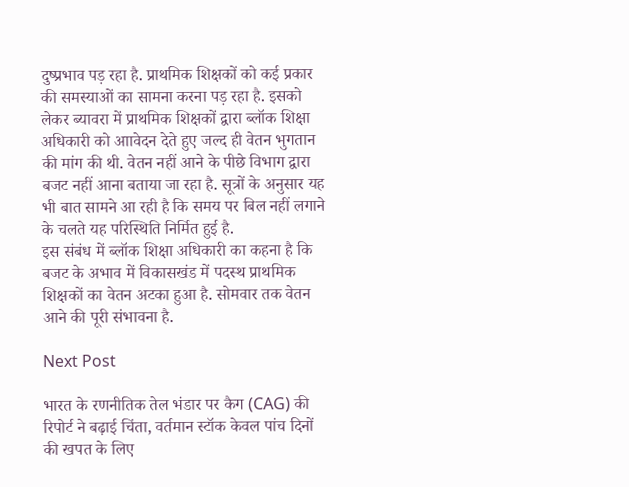दुष्प्रभाव पड़ रहा है. प्राथमिक शिक्षकों को कई प्रकार की समस्याओं का सामना करना पड़ रहा है. इसको लेकर ब्यावरा में प्राथमिक शिक्षकों द्वारा ब्लॉक शिक्षा अधिकारी को आावेदन देते हुए जल्द ही वेतन भुगतान की मांग की थी. वेतन नहीं आने के पीछे विभाग द्वारा बजट नहीं आना बताया जा रहा है. सूत्रों के अनुसार यह भी बात सामने आ रही है कि समय पर बिल नहीं लगाने के चलते यह परिस्थिति निर्मित हुई है.
इस संबंध में ब्लॉक शिक्षा अधिकारी का कहना है कि बजट के अभाव में विकासखंड में पदस्थ प्राथमिक शिक्षकों का वेतन अटका हुआ है. सोमवार तक वेतन आने की पूरी संभावना है.

Next Post

भारत के रणनीतिक तेल भंडार पर कैग (CAG) की रिपोर्ट ने बढ़ाई चिंता, वर्तमान स्टॉक केवल पांच दिनों की खपत के लिए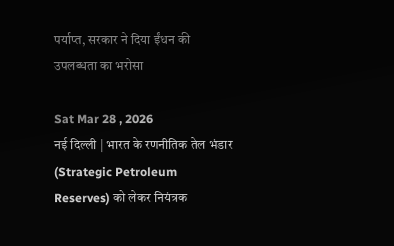पर्याप्त, सरकार ने दिया ईंधन की उपलब्धता का भरोसा

Sat Mar 28 , 2026
नई दिल्ली | भारत के रणनीतिक तेल भंडार (Strategic Petroleum Reserves) को लेकर नियंत्रक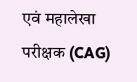एवं महालेखा परीक्षक (CAG)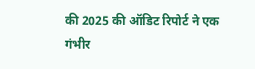की 2025 की ऑडिट रिपोर्ट ने एक गंभीर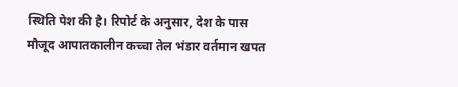स्थिति पेश की है। रिपोर्ट के अनुसार, देश के पास मौजूद आपातकालीन कच्चा तेल भंडार वर्तमान खपत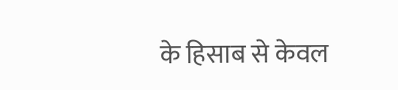के हिसाब से केवल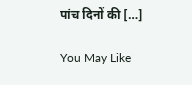पांच दिनों की […]

You May Like